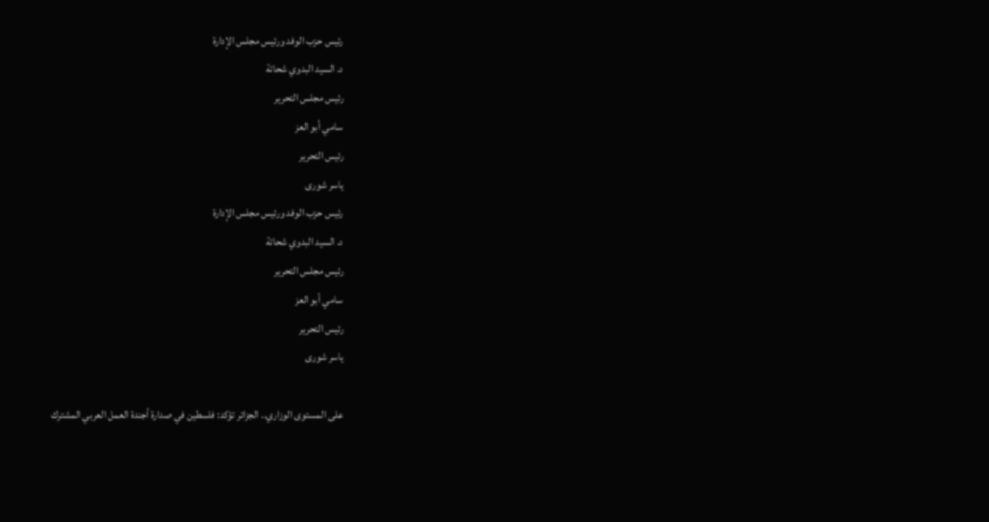رئيس حزب الوفد ورئيس مجلس الإدارة
د. السيد البدوي شحاتة
رئيس مجلس التحرير
سامي أبو العز
رئيس التحرير
ياسر شورى
رئيس حزب الوفد ورئيس مجلس الإدارة
د. السيد البدوي شحاتة
رئيس مجلس التحرير
سامي أبو العز
رئيس التحرير
ياسر شورى

على المستوى الوزاري.. الجزائر تؤكد: فلسطين في صدارة أجندة العمل العربي المشترك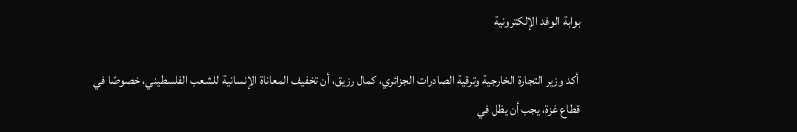بوابة الوفد الإلكترونية

 أكد وزير التجارة الخارجية وترقية الصادرات الجزائري، كمال رزيق، أن تخفيف المعاناة الإنسانية للشعب الفلسطيني، خصوصًا في قطاع غزة، يجب أن يظل في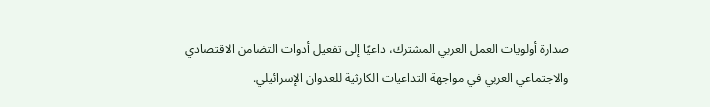صدارة أولويات العمل العربي المشترك، داعيًا إلى تفعيل أدوات التضامن الاقتصادي والاجتماعي العربي في مواجهة التداعيات الكارثية للعدوان الإسرائيلي.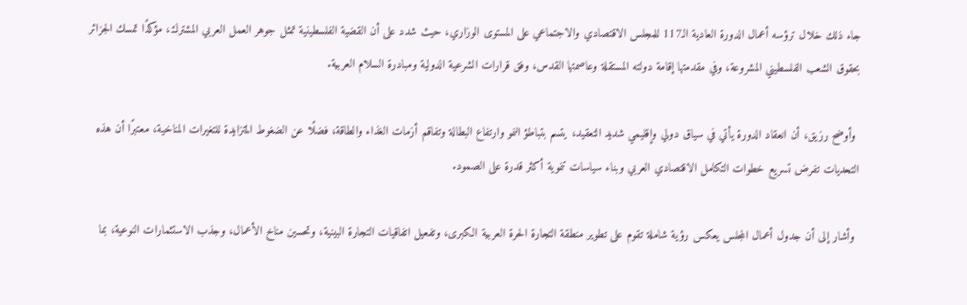جاء ذلك خلال ترؤسه أعمال الدورة العادية الـ117 للمجلس الاقتصادي والاجتماعي على المستوى الوزاري، حيث شدد على أن القضية الفلسطينية تمثل جوهر العمل العربي المشترك، مؤكدًا تمسك الجزائر بحقوق الشعب الفلسطيني المشروعة، وفي مقدمتها إقامة دولته المستقلة وعاصمتها القدس، وفق قرارات الشرعية الدولية ومبادرة السلام العربية.

 وأوضح رزيق، أن انعقاد الدورة يأتي في سياق دولي وإقليمي شديد التعقيد، يتسم بتباطؤ النمو وارتفاع البطالة وتفاقم أزمات الغذاء والطاقة، فضلًا عن الضغوط المتزايدة للتغيرات المناخية، معتبرًا أن هذه التحديات تفرض تسريع خطوات التكامل الاقتصادي العربي وبناء سياسات تنموية أكثر قدرة على الصمود.

 وأشار إلى أن جدول أعمال المجلس يعكس رؤية شاملة تقوم على تطوير منطقة التجارة الحرة العربية الكبرى، وتفعيل اتفاقيات التجارة البينية، وتحسين مناخ الأعمال، وجذب الاستثمارات النوعية، بما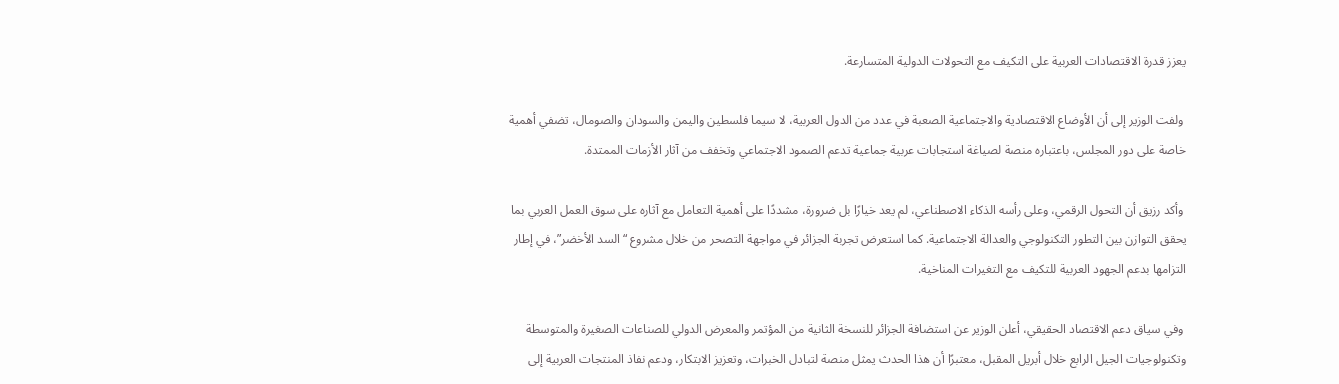يعزز قدرة الاقتصادات العربية على التكيف مع التحولات الدولية المتسارعة.

 ولفت الوزير إلى أن الأوضاع الاقتصادية والاجتماعية الصعبة في عدد من الدول العربية، لا سيما فلسطين واليمن والسودان والصومال، تضفي أهمية خاصة على دور المجلس، باعتباره منصة لصياغة استجابات عربية جماعية تدعم الصمود الاجتماعي وتخفف من آثار الأزمات الممتدة.

 وأكد رزيق أن التحول الرقمي، وعلى رأسه الذكاء الاصطناعي، لم يعد خيارًا بل ضرورة، مشددًا على أهمية التعامل مع آثاره على سوق العمل العربي بما يحقق التوازن بين التطور التكنولوجي والعدالة الاجتماعية. كما استعرض تجربة الجزائر في مواجهة التصحر من خلال مشروع “السد الأخضر”، في إطار التزامها بدعم الجهود العربية للتكيف مع التغيرات المناخية.

 وفي سياق دعم الاقتصاد الحقيقي، أعلن الوزير عن استضافة الجزائر للنسخة الثانية من المؤتمر والمعرض الدولي للصناعات الصغيرة والمتوسطة وتكنولوجيات الجيل الرابع خلال أبريل المقبل، معتبرًا أن هذا الحدث يمثل منصة لتبادل الخبرات، وتعزيز الابتكار، ودعم نفاذ المنتجات العربية إلى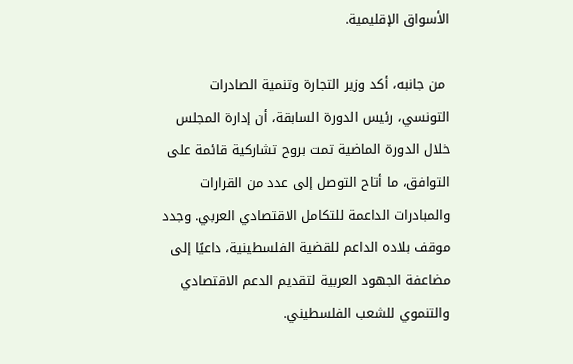الأسواق الإقليمية.

 من جانبه، أكد وزير التجارة وتنمية الصادرات التونسي، رئيس الدورة السابقة، أن إدارة المجلس خلال الدورة الماضية تمت بروح تشاركية قائمة على التوافق، ما أتاح التوصل إلى عدد من القرارات والمبادرات الداعمة للتكامل الاقتصادي العربي. وجدد موقف بلاده الداعم للقضية الفلسطينية، داعيًا إلى مضاعفة الجهود العربية لتقديم الدعم الاقتصادي والتنموي للشعب الفلسطيني.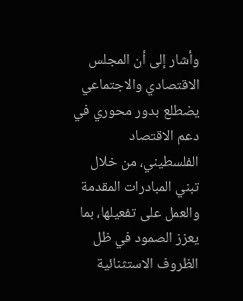وأشار إلى أن المجلس الاقتصادي والاجتماعي يضطلع بدور محوري في دعم الاقتصاد الفلسطيني، من خلال تبني المبادرات المقدمة والعمل على تفعيلها، بما يعزز الصمود في ظل الظروف الاستثنائية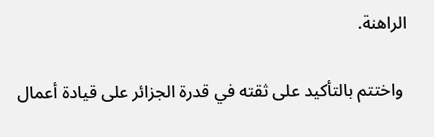الراهنة.

 واختتم بالتأكيد على ثقته في قدرة الجزائر على قيادة أعمال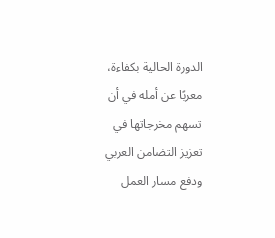الدورة الحالية بكفاءة، معربًا عن أمله في أن تسهم مخرجاتها في تعزيز التضامن العربي ودفع مسار العمل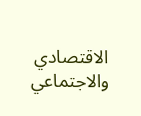الاقتصادي والاجتماعي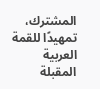المشترك، تمهيدًا للقمة العربية المقبلة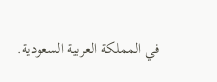في المملكة العربية السعودية.